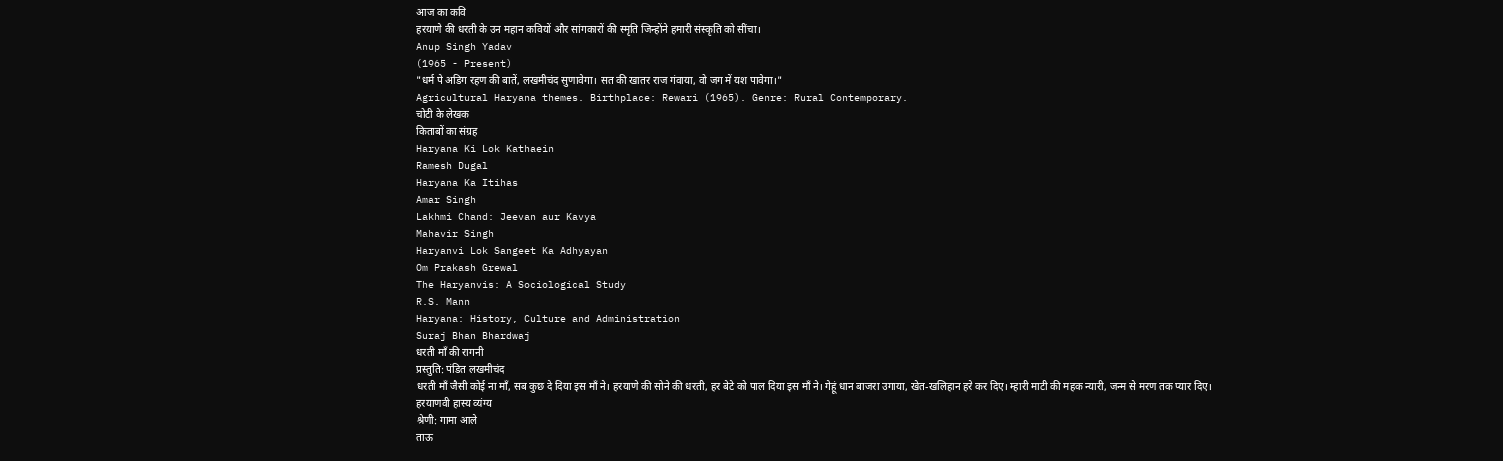आज का कवि
हरयाणे की धरती के उन महान कवियों और सांगकारों की स्मृति जिन्होंने हमारी संस्कृति को सींचा।
Anup Singh Yadav
(1965 - Present)
"धर्म पे अडिग रहण की बातें, लखमीचंद सुणावेगा। सत की खातर राज गंवाया, वो जग में यश पावेगा।"
Agricultural Haryana themes. Birthplace: Rewari (1965). Genre: Rural Contemporary.
चोटी के लेखक
किताबों का संग्रह
Haryana Ki Lok Kathaein
Ramesh Dugal
Haryana Ka Itihas
Amar Singh
Lakhmi Chand: Jeevan aur Kavya
Mahavir Singh
Haryanvi Lok Sangeet Ka Adhyayan
Om Prakash Grewal
The Haryanvis: A Sociological Study
R.S. Mann
Haryana: History, Culture and Administration
Suraj Bhan Bhardwaj
धरती माँ की रागनी
प्रस्तुति: पंडित लखमीचंद
धरती माँ जैसी कोई ना माँ, सब कुछ दे दिया इस माँ ने। हरयाणे की सोने की धरती, हर बेटे को पाल दिया इस माँ ने। गेहूं धान बाजरा उगाया, खेत-खलिहान हरे कर दिए। म्हारी माटी की महक न्यारी, जन्म से मरण तक प्यार दिए।
हरयाणवी हास्य व्यंग्य
श्रेणी: गामा आले
ताऊ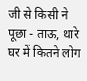जी से किसी ने पूछा - ताऊ, थारे घर में कितने लोग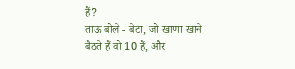हैं?
ताऊ बोले - बेटा, जो खाणा खाने बैठते हैं वो 10 हैं, और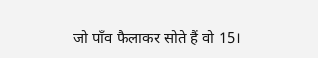जो पाँव फैलाकर सोते हैं वो 15।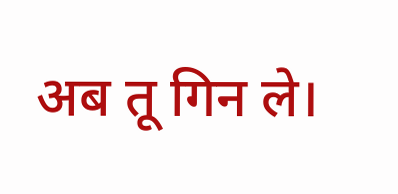अब तू गिन ले।